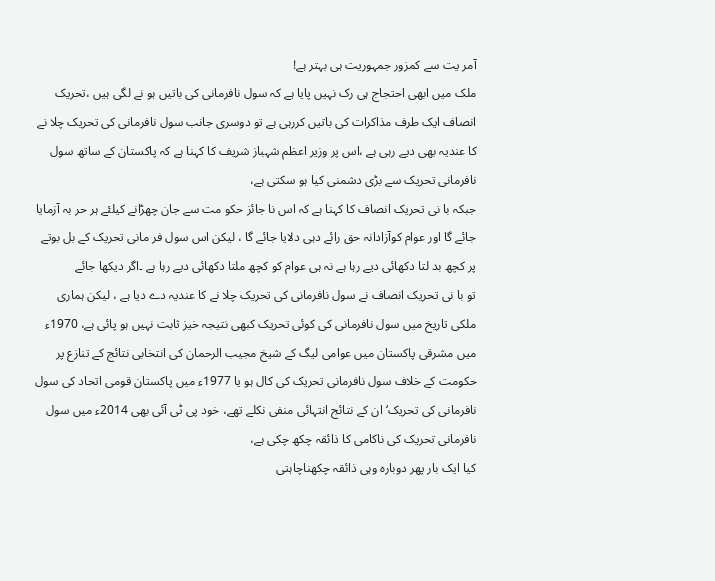آمر یت سے کمزور جمہوریت ہی بہتر ہے!
ملک میں ابھی احتجاج ہی رک نہیں پایا ہے کہ سول نافرمانی کی باتیں ہو نے لگی ہیں ،تحریک انصاف ایک طرف مذاکرات کی باتیں کررہی ہے تو دوسری جانب سول نافرمانی کی تحریک چلا نے کا عندیہ بھی دیے رہی ہے ،اس پر وزیر اعظم شہباز شریف کا کہنا ہے کہ پاکستان کے ساتھ سول نافرمانی تحریک سے بڑی دشمنی کیا ہو سکتی ہے،
جبکہ با نی تحریک انصاف کا کہنا ہے کہ اس نا جائز حکو مت سے جان چھڑانے کیلئے ہر حر بہ آزمایا جائے گا اور عوام کوآزادانہ حق رائے دہی دلایا جائے گا ، لیکن اس سول فر مانی تحریک کے بل بوتے پر کچھ بد لتا دکھائی دیے رہا ہے نہ ہی عوام کو کچھ ملتا دکھائی دیے رہا ہے ۔اگر دیکھا جائے
تو با نی تحریک انصاف نے سول نافرمانی کی تحریک چلا نے کا عندیہ دے دیا ہے ، لیکن ہماری ملکی تاریخ میں سول نافرمانی کی کوئی تحریک کبھی نتیجہ خیز ثابت نہیں ہو پائی ہے، 1970ء میں مشرقی پاکستان میں عوامی لیگ کے شیخ مجیب الرحمان کی انتخابی نتائج کے تنازع پر حکومت کے خلاف سول نافرمانی تحریک کی کال ہو یا 1977ء میں پاکستان قومی اتحاد کی سول نافرمانی کی تحریک‘ ان کے نتائج انتہائی منفی نکلے تھے، خود پی ٹی آئی بھی 2014ء میں سول نافرمانی تحریک کی ناکامی کا ذائقہ چکھ چکی ہے،
کیا ایک بار پھر دوبارہ وہی ذائقہ چکھناچاہتی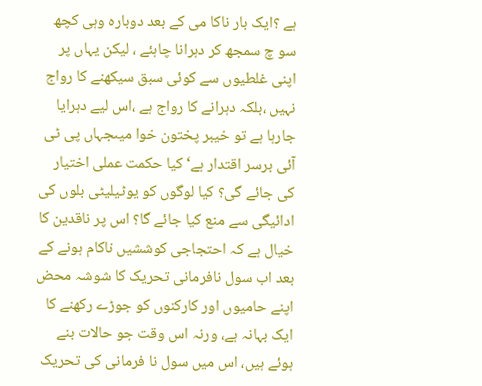ہے ؟ایک بار ناکا می کے بعد دوبارہ وہی کچھ سو چ سمجھ کر دہرانا چاہئے ، لیکن یہاں پر اپنی غلطیوں سے کوئی سبق سیکھنے کا رواج نہیں ،بلکہ دہرانے کا رواج ہے ،اس لیے دہرایا جارہا ہے تو خیبر پختون خوا میںجہاں پی ٹی آئی برسر اقتدار ہے‘ کیا حکمت عملی اختیار کی جائے گی؟ کیا لوگوں کو یوٹیلیٹی بلوں کی ادائیگی سے منع کیا جائے گا؟ اس پر ناقدین کا خیال ہے کہ احتجاجی کوششیں ناکام ہونے کے بعد اب سول نافرمانی تحریک کا شوشہ محض اپنے حامیوں اور کارکنوں کو جوڑے رکھنے کا ایک بہانہ ہے، ورنہ اس وقت جو حالات بنے ہوئے ہیں، اس میں سول نا فرمانی کی تحریک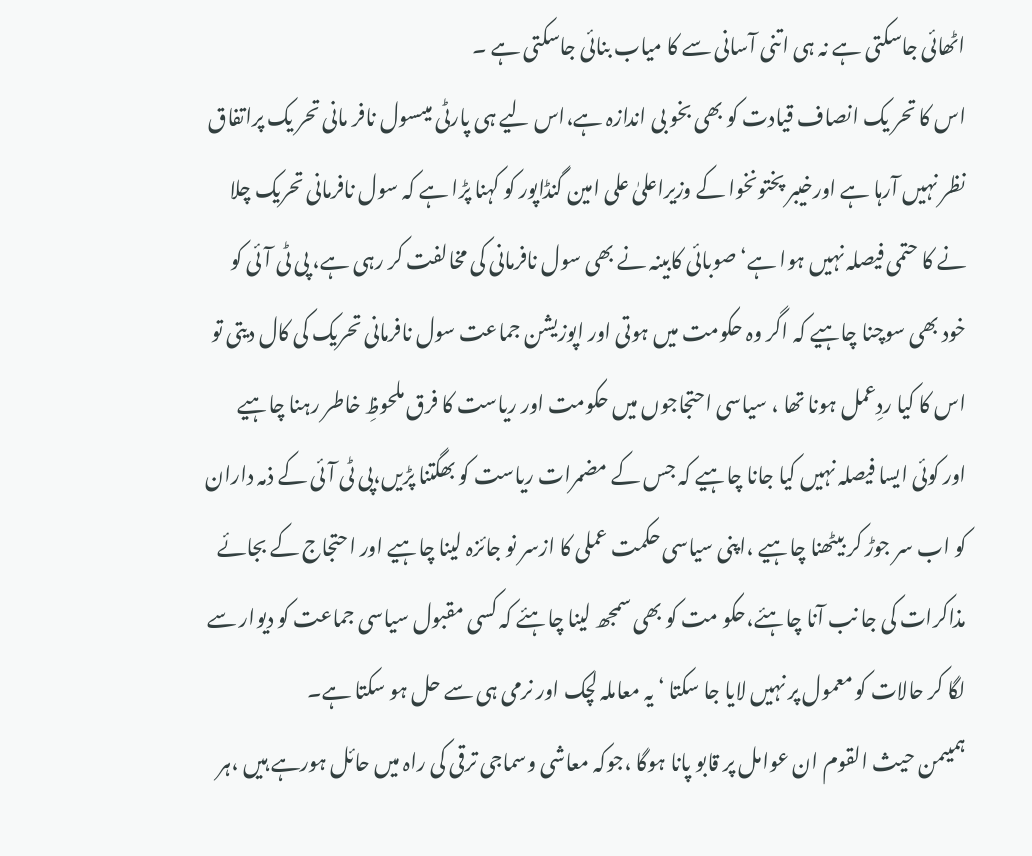اٹھائی جاسکتی ہے نہ ہی اتنی آسانی سے کا میاب بنائی جاسکتی ہے ۔
اس کا تحر یک انصاف قیادت کو بھی بخو بی اندازہ ہے،اس لیے ہی پارٹی میںسول نافر مانی تحر یک پراتفاق نظر نہیں آرہا ہے اورخیبر پختونخوا کے وزیراعلیٰ علی امین گنڈاپور کو کہنا پڑا ہے کہ سول نافرمانی تحریک چلا نے کا حتمی فیصلہ نہیں ہوا ہے‘ صوبائی کابینہ نے بھی سول نافرمانی کی مخالفت کر رہی ہے، پی ٹی آئی کو خود بھی سوچنا چاہیے کہ اگر وہ حکومت میں ہوتی اور اپوزیشن جماعت سول نافرمانی تحریک کی کال دیتی تو اس کا کیا ردِعمل ہونا تھا ، سیاسی احتجاجوں میں حکومت اور ریاست کا فرق ملحوظِ خاطر رہنا چاہیے
اور کوئی ایسا فیصلہ نہیں کیا جانا چاہیے کہ جس کے مضمرات ریاست کو بھگتنا پڑیں،پی ٹی آئی کے ذمہ داران کو اب سر جوڑ کر بیٹھنا چاہیے ،اپنی سیاسی حکمت عملی کا ازسر نو جائزہ لینا چاہیے اور احتجاج کے بجائے مذاکرات کی جا نب آنا چاہئے،حکو مت کو بھی سمجھ لینا چاہئے کہ کسی مقبول سیاسی جماعت کو دیوار سے لگا کر حالات کو معمول پر نہیں لایا جا سکتا ‘ یہ معاملہ لچک اور نرمی ہی سے حل ہو سکتا ہے۔
ہمیںمن حیث القوم ان عوامل پر قابو پانا ہوگا ،جوکہ معاشی وسماجی ترقی کی راہ میں حائل ہورہے ہیں ،ہر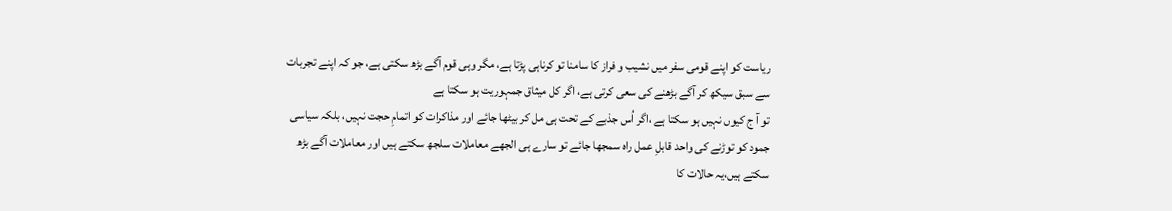ریاست کو اپنے قومی سفر میں نشیب و فراز کا سامنا تو کرناہی پڑتا ہے، مگر وہی قوم آگے بڑھ سکتی ہے، جو کہ اپنے تجربات سے سبق سیکھ کر آگے بڑھنے کی سعی کرتی ہے، اگر کل میثاق جمہوریت ہو سکتا ہے
تو آ ج کیوں نہیں ہو سکتا ہے ،اگر اُس جذبے کے تحت ہی مل کر بیٹھا جائے اور مذاکرات کو اتمامِ حجت نہیں، بلکہ سیاسی جمود کو توڑنے کی واحد قابلِ عمل راہ سمجھا جائے تو سارے ہی الجھے معاملات سلجھ سکتے ہیں اور معاملات آگے بڑھ سکتے ہیں،یہ حالات کا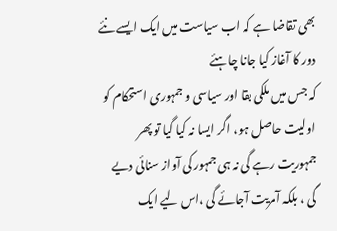بھی تقاضا ہے کہ اب سیاست میں ایک ایسے نئے دور کا آغاز کیا جانا چاہئے
کہ جس میں ملکی بقا اور سیاسی و جمہوری استحکام کو اولیت حاصل ہو، اگر ایسا نہ کیا گیا تو پھر جمہوریت رہے گی نہ ہی جمہور کی آواز سنائی دیے گی ، بلکہ آمریت آجائے گی ،اس لیے ایک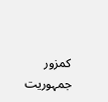کمزور جمہوریت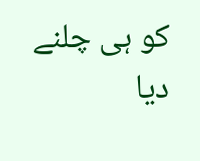کو ہی چلنے دیا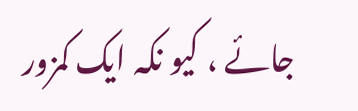جائے ، کیو نکہ ایک کمزور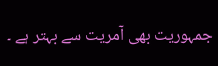جمہوریت بھی آمریت سے بہتر ہے ۔